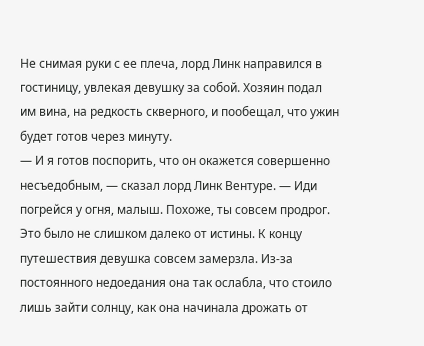Не снимая руки с ее плеча, лорд Линк направился в гостиницу, увлекая девушку за собой. Хозяин подал им вина, на редкость скверного, и пообещал, что ужин будет готов через минуту.
— И я готов поспорить, что он окажется совершенно несъедобным, — сказал лорд Линк Вентуре. — Иди погрейся у огня, малыш. Похоже, ты совсем продрог.
Это было не слишком далеко от истины. К концу путешествия девушка совсем замерзла. Из-за постоянного недоедания она так ослабла, что стоило лишь зайти солнцу, как она начинала дрожать от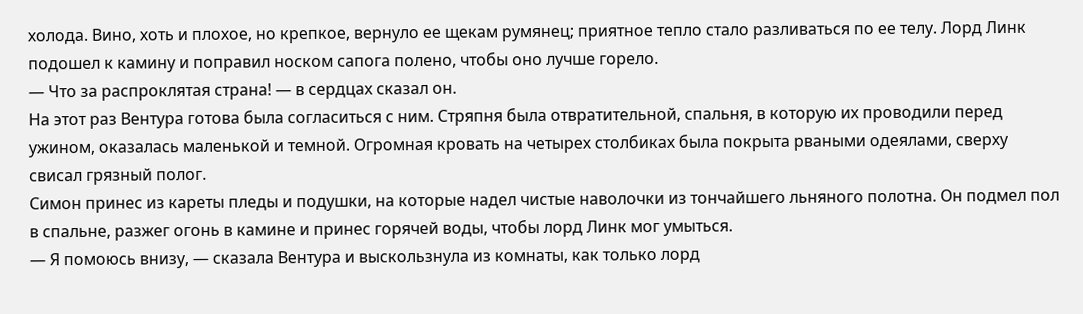холода. Вино, хоть и плохое, но крепкое, вернуло ее щекам румянец; приятное тепло стало разливаться по ее телу. Лорд Линк подошел к камину и поправил носком сапога полено, чтобы оно лучше горело.
— Что за распроклятая страна! — в сердцах сказал он.
На этот раз Вентура готова была согласиться с ним. Стряпня была отвратительной, спальня, в которую их проводили перед ужином, оказалась маленькой и темной. Огромная кровать на четырех столбиках была покрыта рваными одеялами, сверху свисал грязный полог.
Симон принес из кареты пледы и подушки, на которые надел чистые наволочки из тончайшего льняного полотна. Он подмел пол в спальне, разжег огонь в камине и принес горячей воды, чтобы лорд Линк мог умыться.
— Я помоюсь внизу, — сказала Вентура и выскользнула из комнаты, как только лорд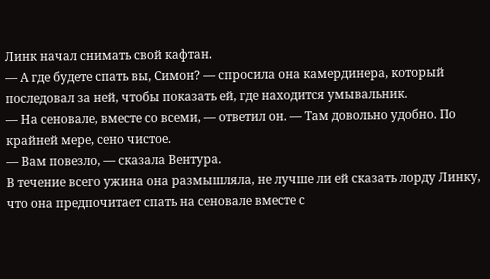Линк начал снимать свой кафтан.
— А где будете спать вы, Симон? — спросила она камердинера, который последовал за ней, чтобы показать ей, где находится умывальник.
— На сеновале, вместе со всеми, — ответил он. — Там довольно удобно. По крайней мере, сено чистое.
— Вам повезло, — сказала Вентура.
В течение всего ужина она размышляла, не лучше ли ей сказать лорду Линку, что она предпочитает спать на сеновале вместе с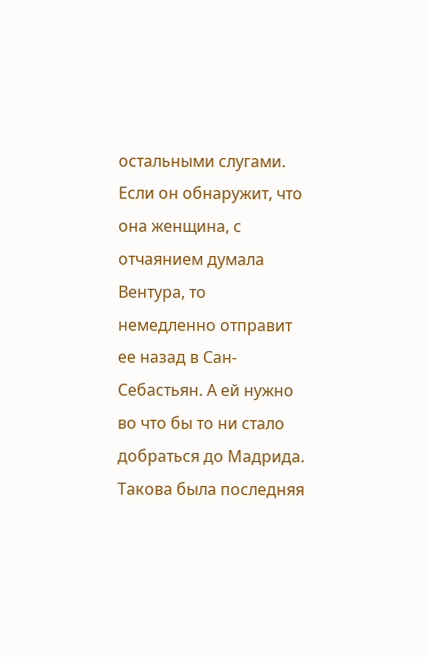остальными слугами.
Если он обнаружит, что она женщина, с отчаянием думала Вентура, то немедленно отправит ее назад в Сан-Себастьян. А ей нужно во что бы то ни стало добраться до Мадрида. Такова была последняя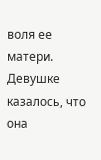воля ее матери.
Девушке казалось, что она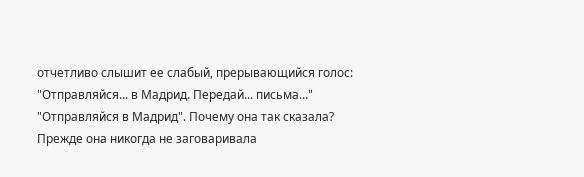отчетливо слышит ее слабый, прерывающийся голос:
"Отправляйся... в Мадрид. Передай... письма..."
"Отправляйся в Мадрид". Почему она так сказала? Прежде она никогда не заговаривала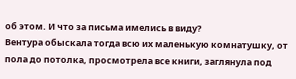об этом. И что за письма имелись в виду?
Вентура обыскала тогда всю их маленькую комнатушку, от пола до потолка, просмотрела все книги, заглянула под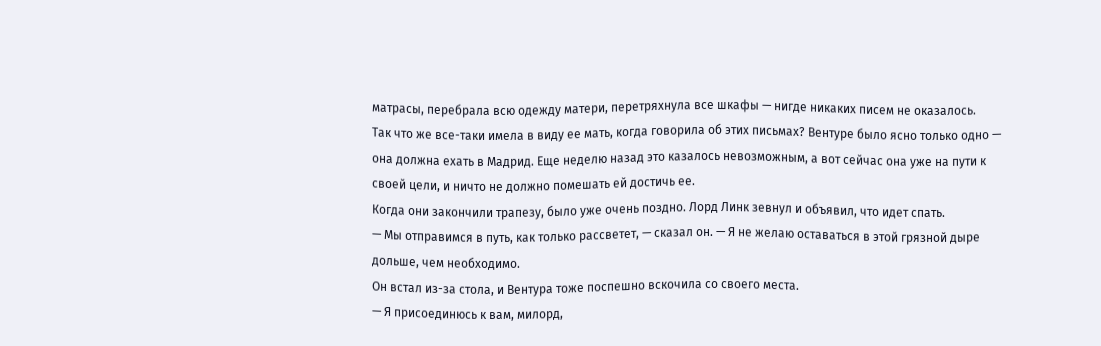матрасы, перебрала всю одежду матери, перетряхнула все шкафы — нигде никаких писем не оказалось.
Так что же все-таки имела в виду ее мать, когда говорила об этих письмах? Вентуре было ясно только одно — она должна ехать в Мадрид. Еще неделю назад это казалось невозможным, а вот сейчас она уже на пути к своей цели, и ничто не должно помешать ей достичь ее.
Когда они закончили трапезу, было уже очень поздно. Лорд Линк зевнул и объявил, что идет спать.
— Мы отправимся в путь, как только рассветет, — сказал он. — Я не желаю оставаться в этой грязной дыре дольше, чем необходимо.
Он встал из-за стола, и Вентура тоже поспешно вскочила со своего места.
— Я присоединюсь к вам, милорд,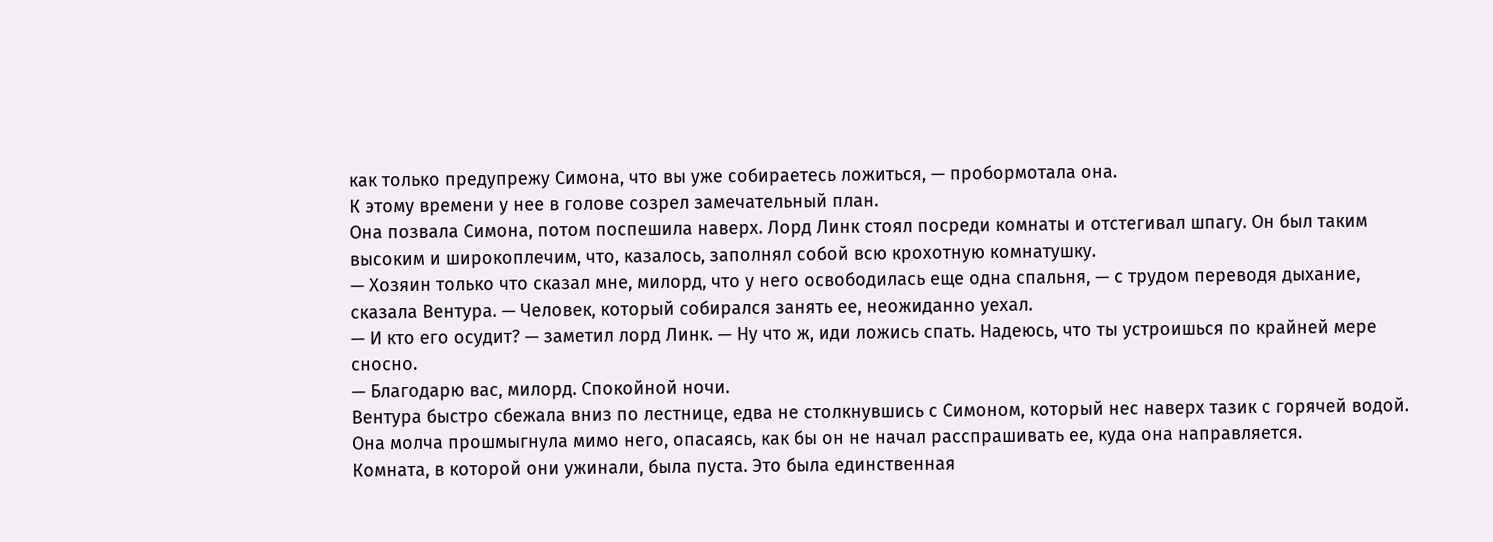как только предупрежу Симона, что вы уже собираетесь ложиться, — пробормотала она.
К этому времени у нее в голове созрел замечательный план.
Она позвала Симона, потом поспешила наверх. Лорд Линк стоял посреди комнаты и отстегивал шпагу. Он был таким высоким и широкоплечим, что, казалось, заполнял собой всю крохотную комнатушку.
— Хозяин только что сказал мне, милорд, что у него освободилась еще одна спальня, — с трудом переводя дыхание, сказала Вентура. — Человек, который собирался занять ее, неожиданно уехал.
— И кто его осудит? — заметил лорд Линк. — Ну что ж, иди ложись спать. Надеюсь, что ты устроишься по крайней мере сносно.
— Благодарю вас, милорд. Спокойной ночи.
Вентура быстро сбежала вниз по лестнице, едва не столкнувшись с Симоном, который нес наверх тазик с горячей водой. Она молча прошмыгнула мимо него, опасаясь, как бы он не начал расспрашивать ее, куда она направляется.
Комната, в которой они ужинали, была пуста. Это была единственная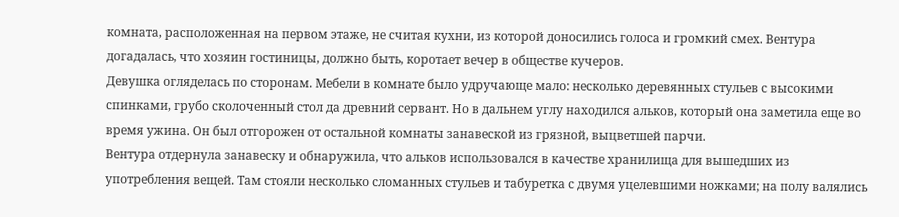комната, расположенная на первом этаже, не считая кухни, из которой доносились голоса и громкий смех. Вентура догадалась, что хозяин гостиницы, должно быть, коротает вечер в обществе кучеров.
Девушка огляделась по сторонам. Мебели в комнате было удручающе мало: несколько деревянных стульев с высокими спинками, грубо сколоченный стол да древний сервант. Но в дальнем углу находился альков, который она заметила еще во время ужина. Он был отгорожен от остальной комнаты занавеской из грязной, выцветшей парчи.
Вентура отдернула занавеску и обнаружила, что альков использовался в качестве хранилища для вышедших из употребления вещей. Там стояли несколько сломанных стульев и табуретка с двумя уцелевшими ножками; на полу валялись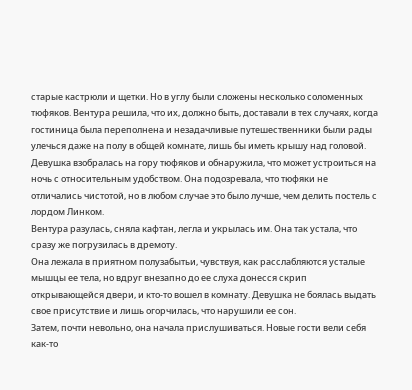старые кастрюли и щетки. Но в углу были сложены несколько соломенных тюфяков. Вентура решила, что их, должно быть, доставали в тех случаях, когда гостиница была переполнена и незадачливые путешественники были рады улечься даже на полу в общей комнате, лишь бы иметь крышу над головой.
Девушка взобралась на гору тюфяков и обнаружила, что может устроиться на ночь с относительным удобством. Она подозревала, что тюфяки не отличались чистотой, но в любом случае это было лучше, чем делить постель с лордом Линком.
Вентура разулась, сняла кафтан, легла и укрылась им. Она так устала, что сразу же погрузилась в дремоту.
Она лежала в приятном полузабытьи, чувствуя, как расслабляются усталые мышцы ее тела, но вдруг внезапно до ее слуха донесся скрип открывающейся двери, и кто-то вошел в комнату. Девушка не боялась выдать свое присутствие и лишь огорчилась, что нарушили ее сон.
Затем, почти невольно, она начала прислушиваться. Новые гости вели себя как-то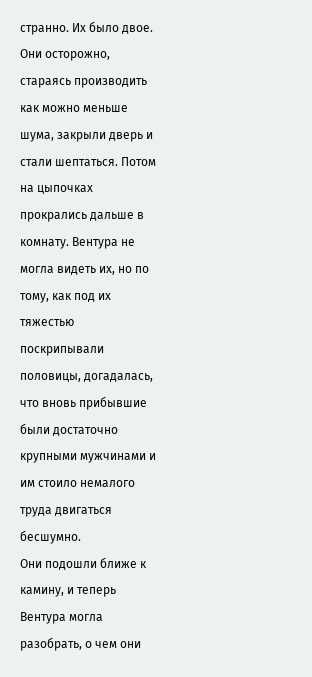странно. Их было двое. Они осторожно, стараясь производить как можно меньше шума, закрыли дверь и стали шептаться. Потом на цыпочках прокрались дальше в комнату. Вентура не могла видеть их, но по тому, как под их тяжестью поскрипывали половицы, догадалась, что вновь прибывшие были достаточно крупными мужчинами и им стоило немалого труда двигаться бесшумно.
Они подошли ближе к камину, и теперь Вентура могла разобрать, о чем они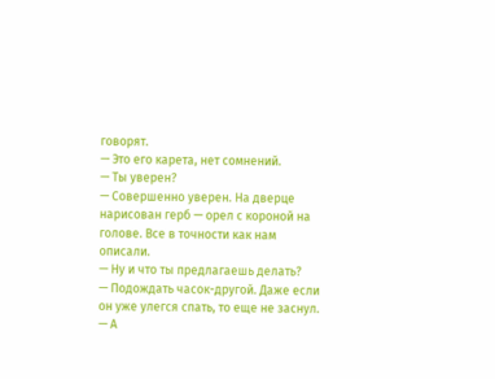говорят.
— Это его карета, нет сомнений.
— Ты уверен?
— Совершенно уверен. На дверце нарисован герб — орел с короной на голове. Все в точности как нам описали.
— Ну и что ты предлагаешь делать?
— Подождать часок-другой. Даже если он уже улегся спать, то еще не заснул.
— А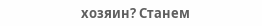хозяин? Станем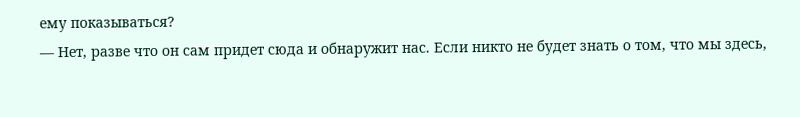ему показываться?
— Нет, разве что он сам придет сюда и обнаружит нас. Если никто не будет знать о том, что мы здесь,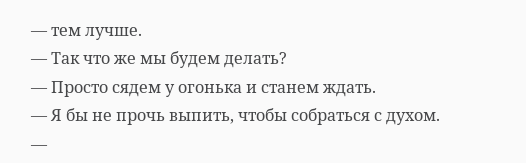— тем лучше.
— Так что же мы будем делать?
— Просто сядем у огонька и станем ждать.
— Я бы не прочь выпить, чтобы собраться с духом.
—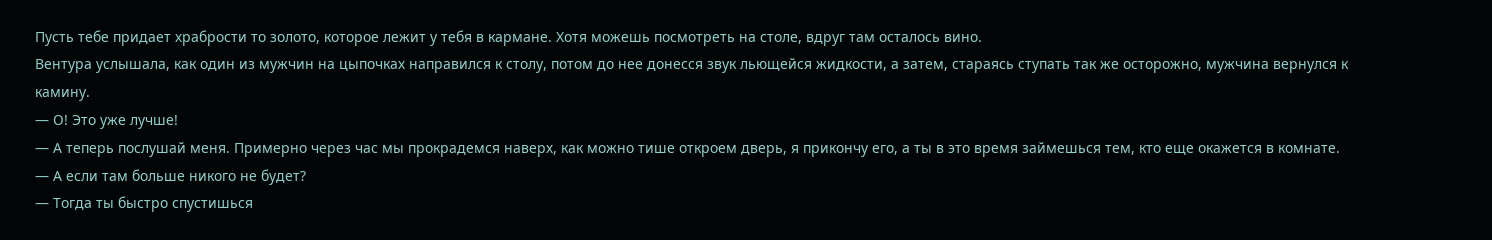Пусть тебе придает храбрости то золото, которое лежит у тебя в кармане. Хотя можешь посмотреть на столе, вдруг там осталось вино.
Вентура услышала, как один из мужчин на цыпочках направился к столу, потом до нее донесся звук льющейся жидкости, а затем, стараясь ступать так же осторожно, мужчина вернулся к камину.
— О! Это уже лучше!
— А теперь послушай меня. Примерно через час мы прокрадемся наверх, как можно тише откроем дверь, я прикончу его, а ты в это время займешься тем, кто еще окажется в комнате.
— А если там больше никого не будет?
— Тогда ты быстро спустишься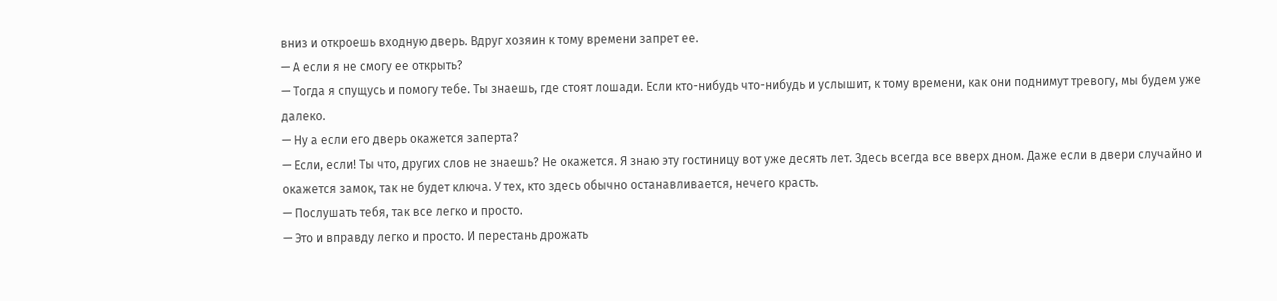вниз и откроешь входную дверь. Вдруг хозяин к тому времени запрет ее.
— А если я не смогу ее открыть?
— Тогда я спущусь и помогу тебе. Ты знаешь, где стоят лошади. Если кто-нибудь что-нибудь и услышит, к тому времени, как они поднимут тревогу, мы будем уже далеко.
— Ну а если его дверь окажется заперта?
— Если, если! Ты что, других слов не знаешь? Не окажется. Я знаю эту гостиницу вот уже десять лет. Здесь всегда все вверх дном. Даже если в двери случайно и окажется замок, так не будет ключа. У тех, кто здесь обычно останавливается, нечего красть.
— Послушать тебя, так все легко и просто.
— Это и вправду легко и просто. И перестань дрожать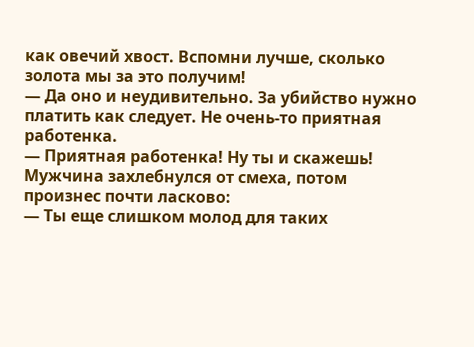как овечий хвост. Вспомни лучше, сколько золота мы за это получим!
— Да оно и неудивительно. За убийство нужно платить как следует. Не очень-то приятная работенка.
— Приятная работенка! Ну ты и скажешь!
Мужчина захлебнулся от смеха, потом произнес почти ласково:
— Ты еще слишком молод для таких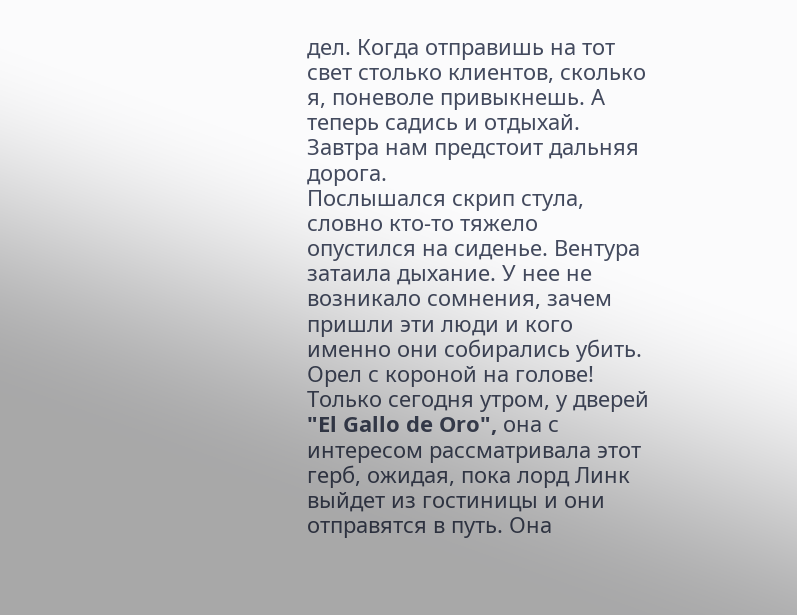дел. Когда отправишь на тот свет столько клиентов, сколько я, поневоле привыкнешь. А теперь садись и отдыхай. Завтра нам предстоит дальняя дорога.
Послышался скрип стула, словно кто-то тяжело опустился на сиденье. Вентура затаила дыхание. У нее не возникало сомнения, зачем пришли эти люди и кого именно они собирались убить.
Орел с короной на голове! Только сегодня утром, у дверей "El Gallo de Oro", она с интересом рассматривала этот герб, ожидая, пока лорд Линк выйдет из гостиницы и они отправятся в путь. Она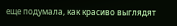еще подумала, как красиво выглядят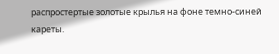распростертые золотые крылья на фоне темно-синей кареты.